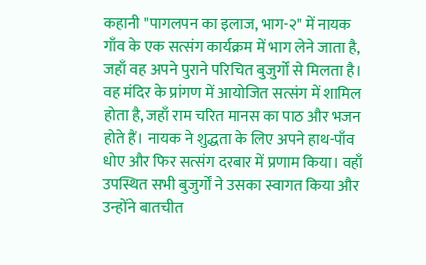कहानी "पागलपन का इलाज, भाग-२" में नायक गाँव के एक सत्संग कार्यक्रम में भाग लेने जाता है, जहाँ वह अपने पुराने परिचित बुजुर्गों से मिलता है। वह मंदिर के प्रांगण में आयोजित सत्संग में शामिल होता है, जहाँ राम चरित मानस का पाठ और भजन होते हैं। नायक ने शुद्धता के लिए अपने हाथ-पाँव धोए और फिर सत्संग दरबार में प्रणाम किया। वहाँ उपस्थित सभी बुजुर्गों ने उसका स्वागत किया और उन्होंने बातचीत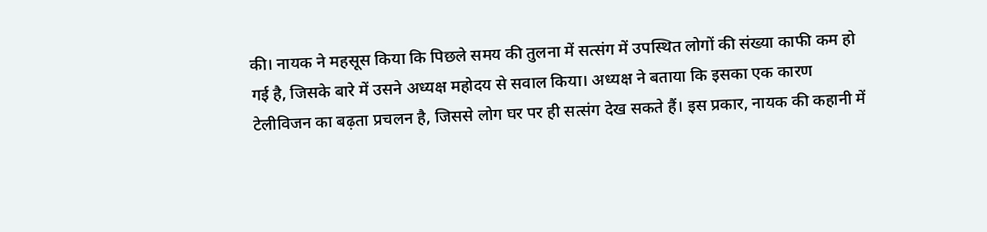की। नायक ने महसूस किया कि पिछले समय की तुलना में सत्संग में उपस्थित लोगों की संख्या काफी कम हो गई है, जिसके बारे में उसने अध्यक्ष महोदय से सवाल किया। अध्यक्ष ने बताया कि इसका एक कारण टेलीविजन का बढ़ता प्रचलन है, जिससे लोग घर पर ही सत्संग देख सकते हैं। इस प्रकार, नायक की कहानी में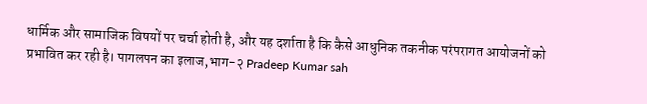धार्मिक और सामाजिक विषयों पर चर्चा होती है, और यह दर्शाता है कि कैसे आधुनिक तकनीक परंपरागत आयोजनों को प्रभावित कर रही है। पागलपन का इलाज,भाग-२ Pradeep Kumar sah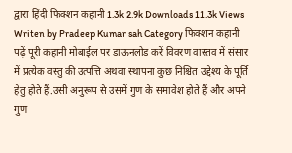द्वारा हिंदी फिक्शन कहानी 1.3k 2.9k Downloads 11.3k Views Writen by Pradeep Kumar sah Category फिक्शन कहानी पढ़ें पूरी कहानी मोबाईल पर डाऊनलोड करें विवरण वास्तव में संसार में प्रत्येक वस्तु की उत्पत्ति अथवा स्थापना कुछ निश्चित उद्देश्य के पूर्ति हेतु होते हैं.उसी अनुरूप से उसमें गुण के समावेश होते हैं और अपने गुण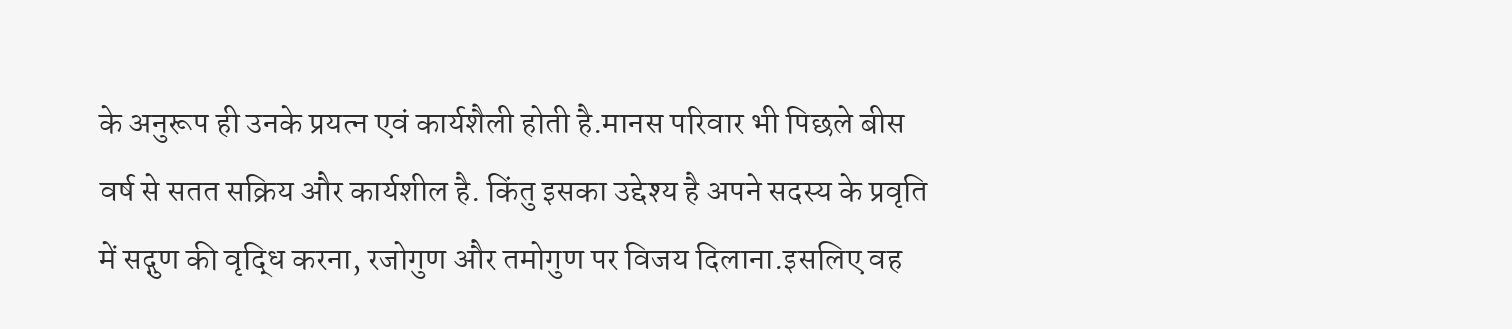के अनुरूप ही उनके प्रयत्न एवं कार्यशैली होती है.मानस परिवार भी पिछले बीस वर्ष से सतत सक्रिय और कार्यशील है. किंतु इसका उद्देश्य है अपने सदस्य के प्रवृति में सद्गुण की वृद्धि करना, रजोगुण और तमोगुण पर विजय दिलाना.इसलिए वह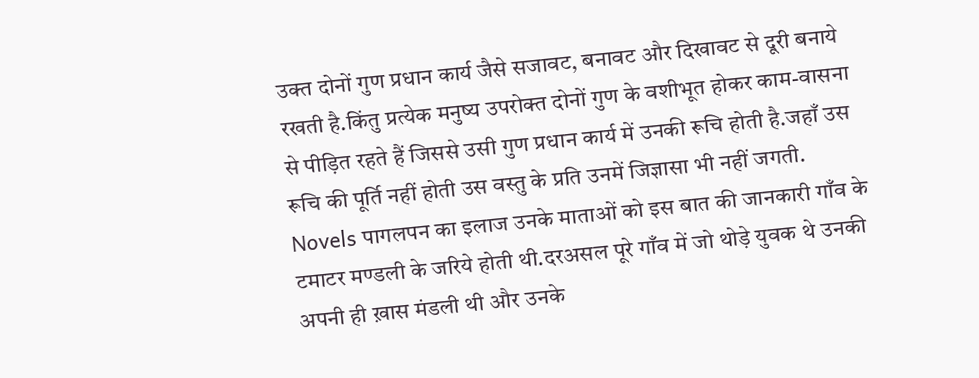उक्त दोनों गुण प्रधान कार्य जैसे सजावट, बनावट और दिखावट से दूरी बनाये रखती है.किंतु प्रत्येक मनुष्य उपरोक्त दोनों गुण के वशीभूत होकर काम-वासना से पीड़ित रहते हैं जिससे उसी गुण प्रधान कार्य में उनकी रूचि होती है.जहाँ उस रूचि की पूर्ति नहीं होती उस वस्तु के प्रति उनमें जिज्ञासा भी नहीं जगती. Novels पागलपन का इलाज उनके माताओं को इस बात की जानकारी गाँव के टमाटर मण्डली के जरिये होती थी.दरअसल पूरे गाँव में जो थोड़े युवक थे उनकी अपनी ही ख़ास मंडली थी और उनके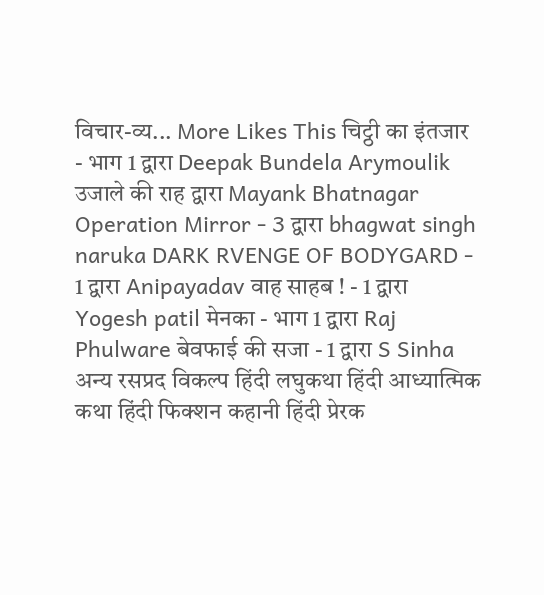विचार-व्य... More Likes This चिट्ठी का इंतजार - भाग 1 द्वारा Deepak Bundela Arymoulik उजाले की राह द्वारा Mayank Bhatnagar Operation Mirror - 3 द्वारा bhagwat singh naruka DARK RVENGE OF BODYGARD - 1 द्वारा Anipayadav वाह साहब ! - 1 द्वारा Yogesh patil मेनका - भाग 1 द्वारा Raj Phulware बेवफाई की सजा - 1 द्वारा S Sinha अन्य रसप्रद विकल्प हिंदी लघुकथा हिंदी आध्यात्मिक कथा हिंदी फिक्शन कहानी हिंदी प्रेरक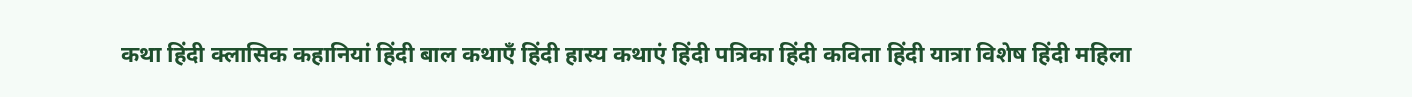कथा हिंदी क्लासिक कहानियां हिंदी बाल कथाएँ हिंदी हास्य कथाएं हिंदी पत्रिका हिंदी कविता हिंदी यात्रा विशेष हिंदी महिला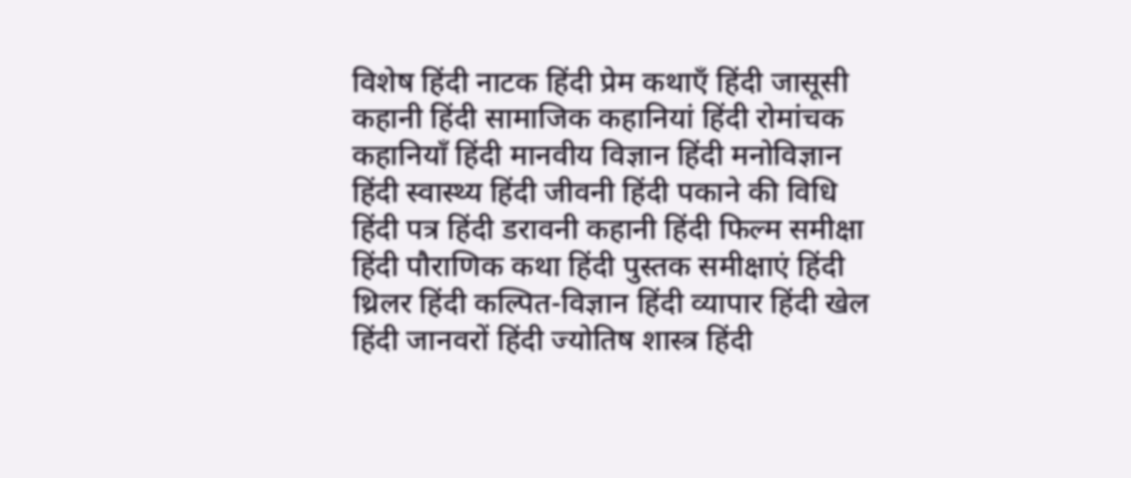विशेष हिंदी नाटक हिंदी प्रेम कथाएँ हिंदी जासूसी कहानी हिंदी सामाजिक कहानियां हिंदी रोमांचक कहानियाँ हिंदी मानवीय विज्ञान हिंदी मनोविज्ञान हिंदी स्वास्थ्य हिंदी जीवनी हिंदी पकाने की विधि हिंदी पत्र हिंदी डरावनी कहानी हिंदी फिल्म समीक्षा हिंदी पौराणिक कथा हिंदी पुस्तक समीक्षाएं हिंदी थ्रिलर हिंदी कल्पित-विज्ञान हिंदी व्यापार हिंदी खेल हिंदी जानवरों हिंदी ज्योतिष शास्त्र हिंदी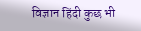विज्ञान हिंदी कुछ भी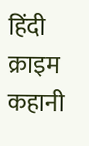हिंदी क्राइम कहानी